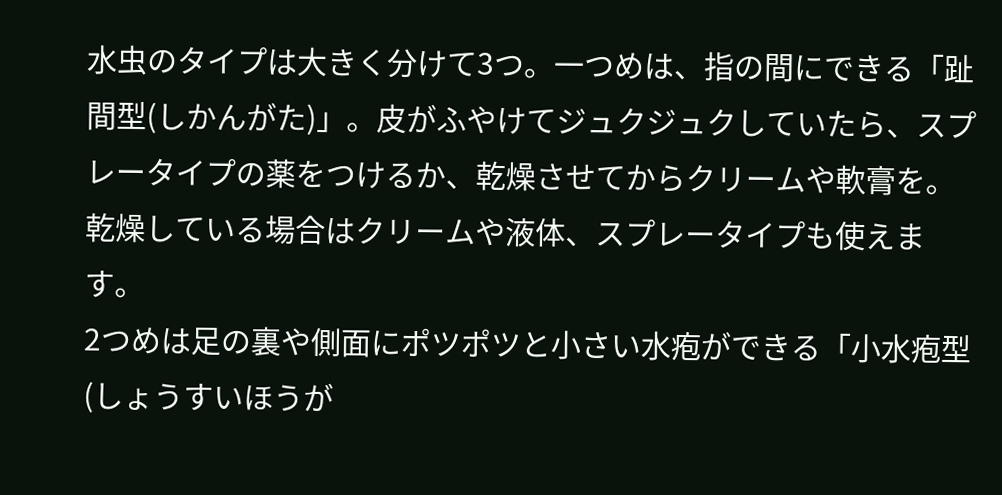水虫のタイプは大きく分けて3つ。一つめは、指の間にできる「趾間型(しかんがた)」。皮がふやけてジュクジュクしていたら、スプレータイプの薬をつけるか、乾燥させてからクリームや軟膏を。乾燥している場合はクリームや液体、スプレータイプも使えます。
2つめは足の裏や側面にポツポツと小さい水疱ができる「小水疱型(しょうすいほうが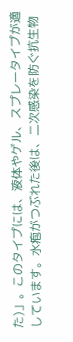た)」。このタイプには、液体やゲル、スプレータイプが適しています。水疱がつぶれた後は、二次感染を防ぐ抗生物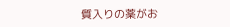質入りの薬がお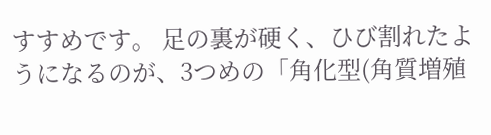すすめです。 足の裏が硬く、ひび割れたようになるのが、3つめの「角化型(角質増殖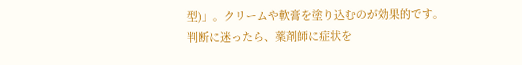型)」。クリームや軟膏を塗り込むのが効果的です。
判断に迷ったら、薬剤師に症状を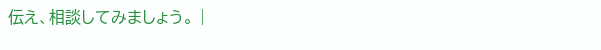伝え、相談してみましょう。 |